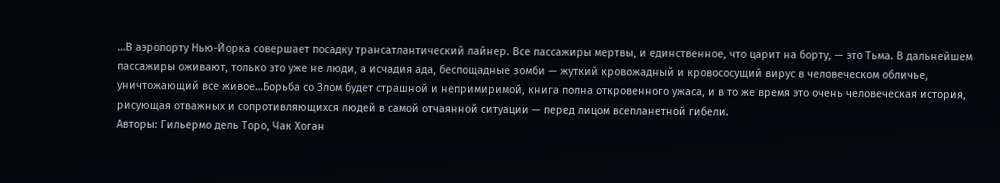…В аэропорту Нью-Йорка совершает посадку трансатлантический лайнер. Все пассажиры мертвы, и единственное, что царит на борту, — это Тьма. В дальнейшем пассажиры оживают, только это уже не люди, а исчадия ада, беспощадные зомби — жуткий кровожадный и кровососущий вирус в человеческом обличье, уничтожающий все живое…Борьба со Злом будет страшной и непримиримой, книга полна откровенного ужаса, и в то же время это очень человеческая история, рисующая отважных и сопротивляющихся людей в самой отчаянной ситуации — перед лицом всепланетной гибели.
Авторы: Гильермо дель Торо, Чак Хоган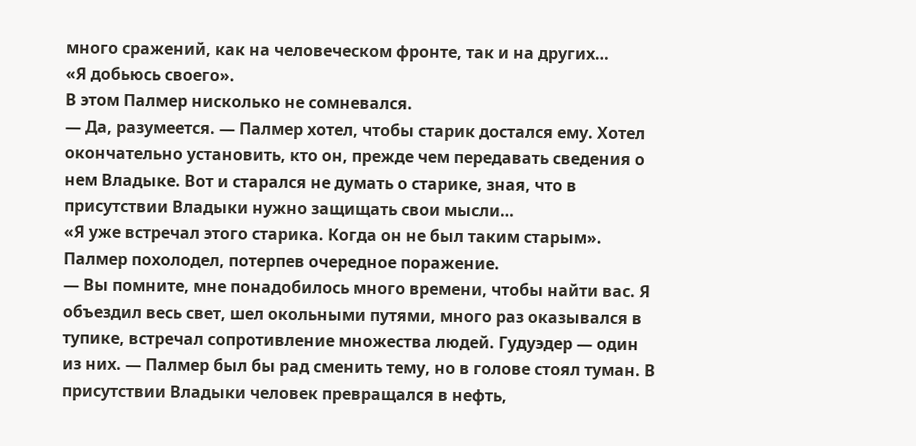много сражений, как на человеческом фронте, так и на других…
«Я добьюсь своего».
В этом Палмер нисколько не сомневался.
— Да, разумеется. — Палмер хотел, чтобы старик достался ему. Хотел окончательно установить, кто он, прежде чем передавать сведения о нем Владыке. Вот и старался не думать о старике, зная, что в присутствии Владыки нужно защищать свои мысли…
«Я уже встречал этого старика. Когда он не был таким старым».
Палмер похолодел, потерпев очередное поражение.
— Вы помните, мне понадобилось много времени, чтобы найти вас. Я объездил весь свет, шел окольными путями, много раз оказывался в тупике, встречал сопротивление множества людей. Гудуэдер — один из них. — Палмер был бы рад сменить тему, но в голове стоял туман. В присутствии Владыки человек превращался в нефть,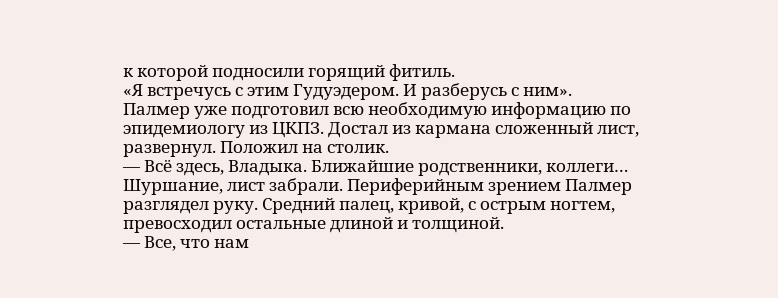к которой подносили горящий фитиль.
«Я встречусь с этим Гудуэдером. И разберусь с ним».
Палмер уже подготовил всю необходимую информацию по эпидемиологу из ЦКПЗ. Достал из кармана сложенный лист, развернул. Положил на столик.
— Всё здесь, Владыка. Ближайшие родственники, коллеги…
Шуршание, лист забрали. Периферийным зрением Палмер разглядел руку. Средний палец, кривой, с острым ногтем, превосходил остальные длиной и толщиной.
— Все, что нам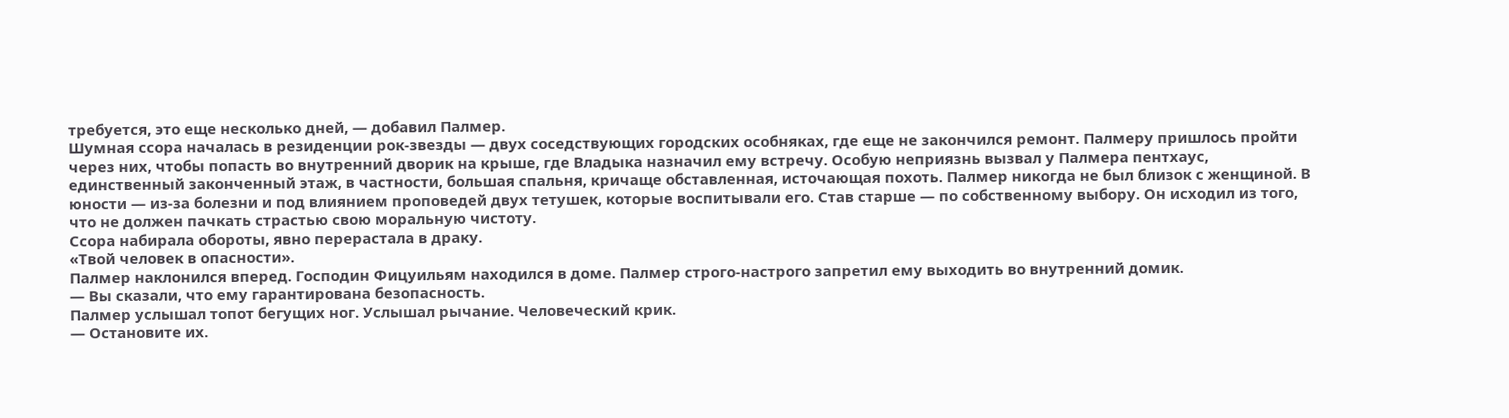требуется, это еще несколько дней, — добавил Палмер.
Шумная ссора началась в резиденции рок-звезды — двух соседствующих городских особняках, где еще не закончился ремонт. Палмеру пришлось пройти через них, чтобы попасть во внутренний дворик на крыше, где Владыка назначил ему встречу. Особую неприязнь вызвал у Палмера пентхаус, единственный законченный этаж, в частности, большая спальня, кричаще обставленная, источающая похоть. Палмер никогда не был близок с женщиной. В юности — из-за болезни и под влиянием проповедей двух тетушек, которые воспитывали его. Став старше — по собственному выбору. Он исходил из того, что не должен пачкать страстью свою моральную чистоту.
Ссора набирала обороты, явно перерастала в драку.
«Твой человек в опасности».
Палмер наклонился вперед. Господин Фицуильям находился в доме. Палмер строго-настрого запретил ему выходить во внутренний домик.
— Вы сказали, что ему гарантирована безопасность.
Палмер услышал топот бегущих ног. Услышал рычание. Человеческий крик.
— Остановите их.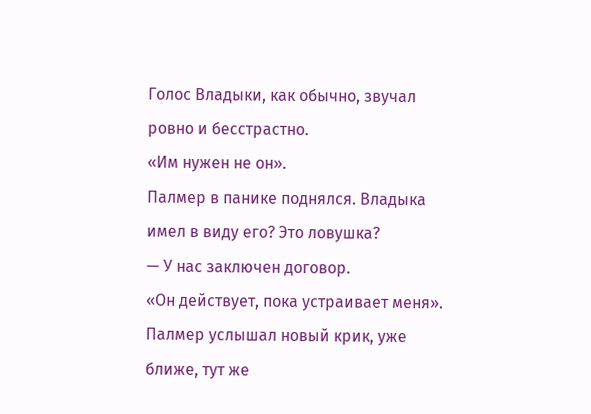Голос Владыки, как обычно, звучал ровно и бесстрастно.
«Им нужен не он».
Палмер в панике поднялся. Владыка имел в виду его? Это ловушка?
— У нас заключен договор.
«Он действует, пока устраивает меня».
Палмер услышал новый крик, уже ближе, тут же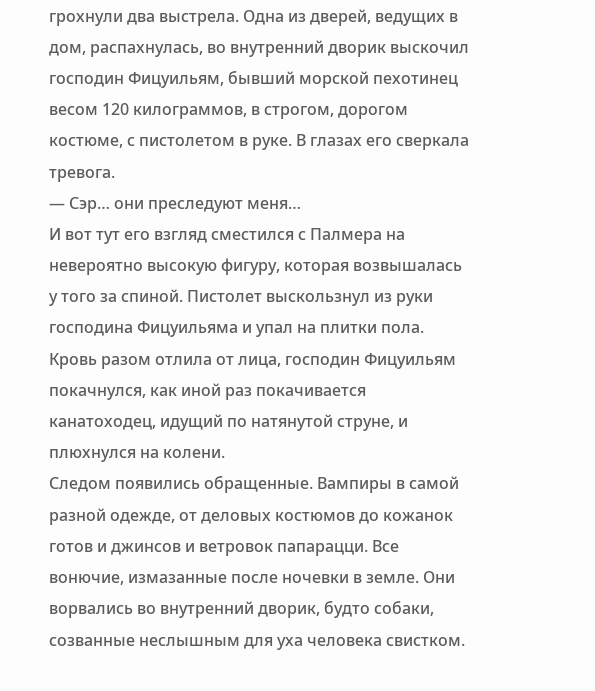грохнули два выстрела. Одна из дверей, ведущих в дом, распахнулась, во внутренний дворик выскочил господин Фицуильям, бывший морской пехотинец весом 120 килограммов, в строгом, дорогом костюме, с пистолетом в руке. В глазах его сверкала тревога.
— Сэр… они преследуют меня…
И вот тут его взгляд сместился с Палмера на невероятно высокую фигуру, которая возвышалась у того за спиной. Пистолет выскользнул из руки господина Фицуильяма и упал на плитки пола. Кровь разом отлила от лица, господин Фицуильям покачнулся, как иной раз покачивается канатоходец, идущий по натянутой струне, и плюхнулся на колени.
Следом появились обращенные. Вампиры в самой разной одежде, от деловых костюмов до кожанок готов и джинсов и ветровок папарацци. Все вонючие, измазанные после ночевки в земле. Они ворвались во внутренний дворик, будто собаки, созванные неслышным для уха человека свистком.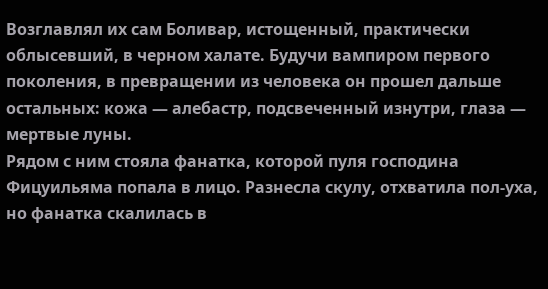Возглавлял их сам Боливар, истощенный, практически облысевший, в черном халате. Будучи вампиром первого поколения, в превращении из человека он прошел дальше остальных: кожа — алебастр, подсвеченный изнутри, глаза — мертвые луны.
Рядом с ним стояла фанатка, которой пуля господина Фицуильяма попала в лицо. Разнесла скулу, отхватила пол-уха, но фанатка скалилась в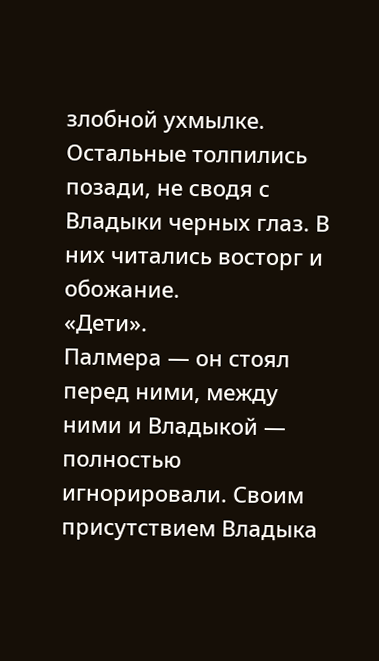злобной ухмылке.
Остальные толпились позади, не сводя с Владыки черных глаз. В них читались восторг и обожание.
«Дети».
Палмера — он стоял перед ними, между ними и Владыкой — полностью игнорировали. Своим присутствием Владыка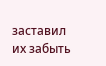заставил их забыть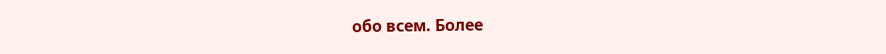обо всем. Более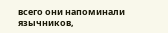всего они напоминали язычников,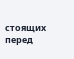стоящих перед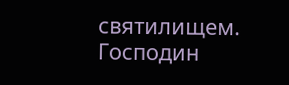святилищем.
Господин